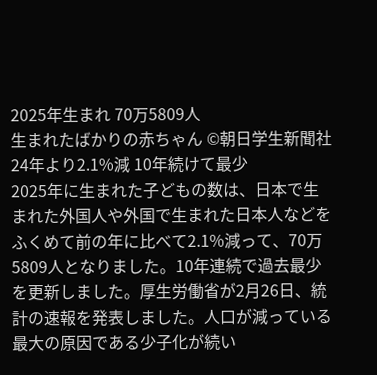2025年生まれ 70万5809人
生まれたばかりの赤ちゃん ©朝日学生新聞社
24年より2.1%減 10年続けて最少
2025年に生まれた子どもの数は、日本で生まれた外国人や外国で生まれた日本人などをふくめて前の年に比べて2.1%減って、70万5809人となりました。10年連続で過去最少を更新しました。厚生労働省が2月26日、統計の速報を発表しました。人口が減っている最大の原因である少子化が続い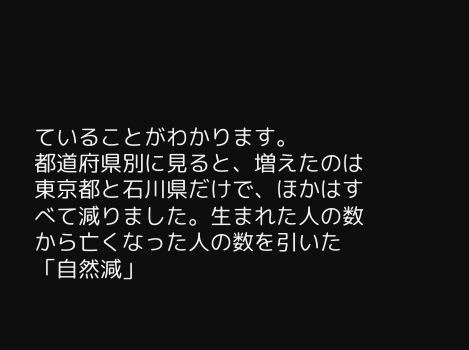ていることがわかります。
都道府県別に見ると、増えたのは東京都と石川県だけで、ほかはすべて減りました。生まれた人の数から亡くなった人の数を引いた「自然減」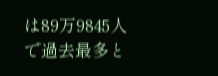は89万9845人で過去最多と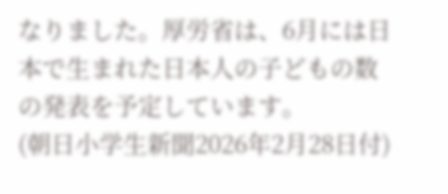なりました。厚労省は、6月には日本で生まれた日本人の子どもの数の発表を予定しています。
(朝日小学生新聞2026年2月28日付)